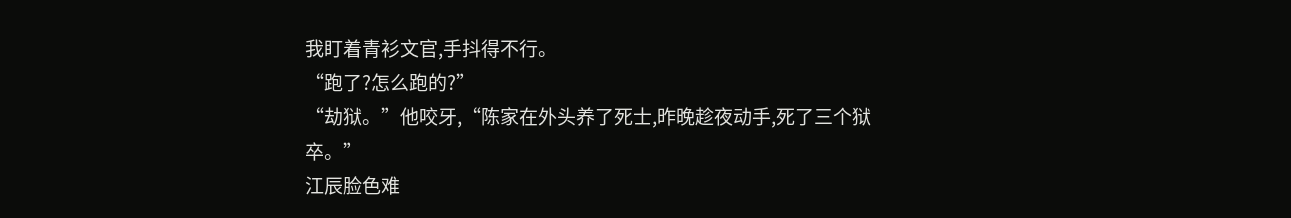我盯着青衫文官,手抖得不行。
“跑了?怎么跑的?”
“劫狱。”他咬牙,“陈家在外头养了死士,昨晚趁夜动手,死了三个狱卒。”
江辰脸色难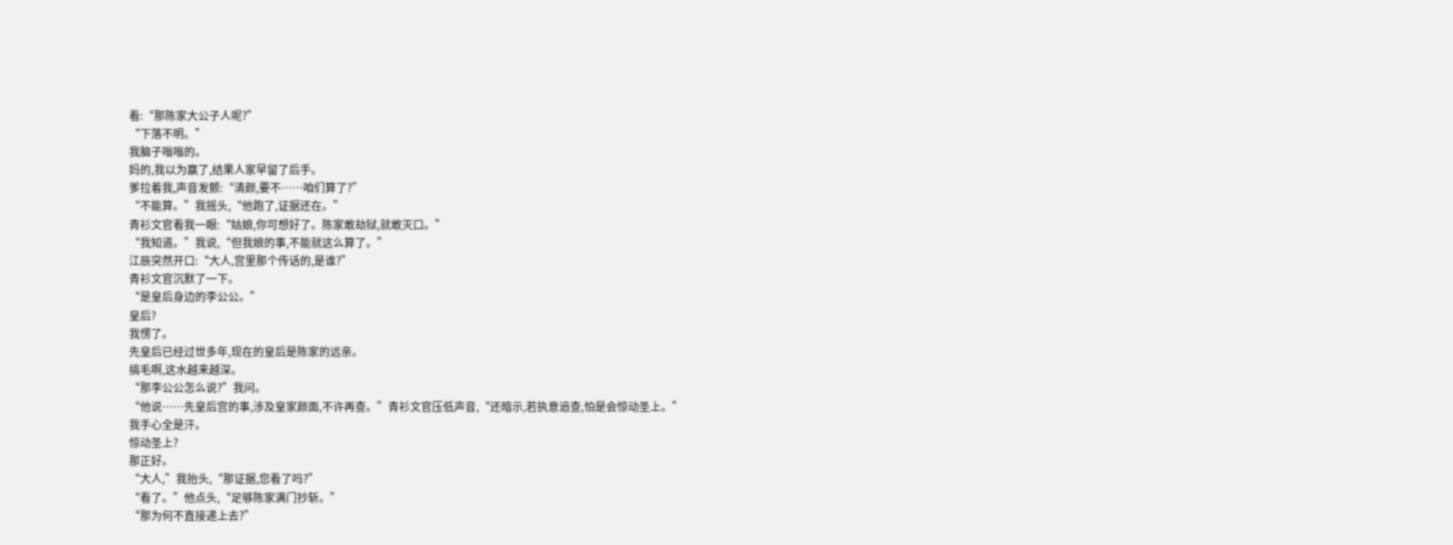看:“那陈家大公子人呢?”
“下落不明。”
我脑子嗡嗡的。
妈的,我以为赢了,结果人家早留了后手。
爹拉着我,声音发颤:“清颜,要不……咱们算了?”
“不能算。”我摇头,“他跑了,证据还在。”
青衫文官看我一眼:“姑娘,你可想好了。陈家敢劫狱,就敢灭口。”
“我知道。”我说,“但我娘的事,不能就这么算了。”
江辰突然开口:“大人,宫里那个传话的,是谁?”
青衫文官沉默了一下。
“是皇后身边的李公公。”
皇后?
我愣了。
先皇后已经过世多年,现在的皇后是陈家的远亲。
搞毛啊,这水越来越深。
“那李公公怎么说?”我问。
“他说……先皇后宫的事,涉及皇家颜面,不许再查。”青衫文官压低声音,“还暗示,若执意追查,怕是会惊动圣上。”
我手心全是汗。
惊动圣上?
那正好。
“大人,”我抬头,“那证据,您看了吗?”
“看了。”他点头,“足够陈家满门抄斩。”
“那为何不直接递上去?”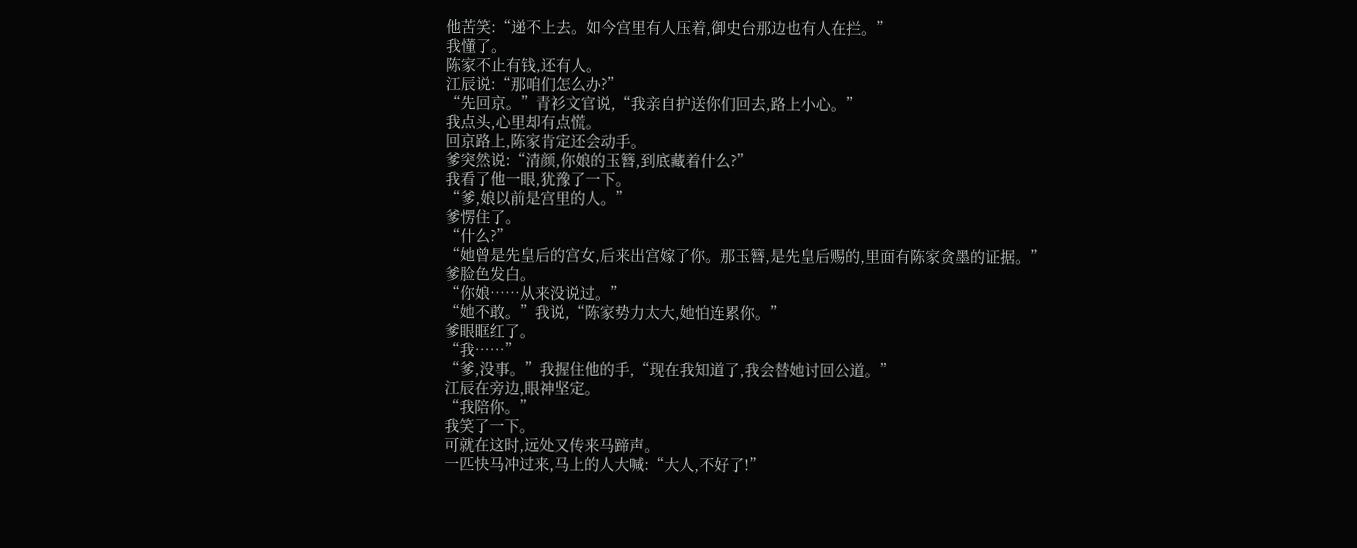他苦笑:“递不上去。如今宫里有人压着,御史台那边也有人在拦。”
我懂了。
陈家不止有钱,还有人。
江辰说:“那咱们怎么办?”
“先回京。”青衫文官说,“我亲自护送你们回去,路上小心。”
我点头,心里却有点慌。
回京路上,陈家肯定还会动手。
爹突然说:“清颜,你娘的玉簪,到底藏着什么?”
我看了他一眼,犹豫了一下。
“爹,娘以前是宫里的人。”
爹愣住了。
“什么?”
“她曾是先皇后的宫女,后来出宫嫁了你。那玉簪,是先皇后赐的,里面有陈家贪墨的证据。”
爹脸色发白。
“你娘……从来没说过。”
“她不敢。”我说,“陈家势力太大,她怕连累你。”
爹眼眶红了。
“我……”
“爹,没事。”我握住他的手,“现在我知道了,我会替她讨回公道。”
江辰在旁边,眼神坚定。
“我陪你。”
我笑了一下。
可就在这时,远处又传来马蹄声。
一匹快马冲过来,马上的人大喊:“大人,不好了!”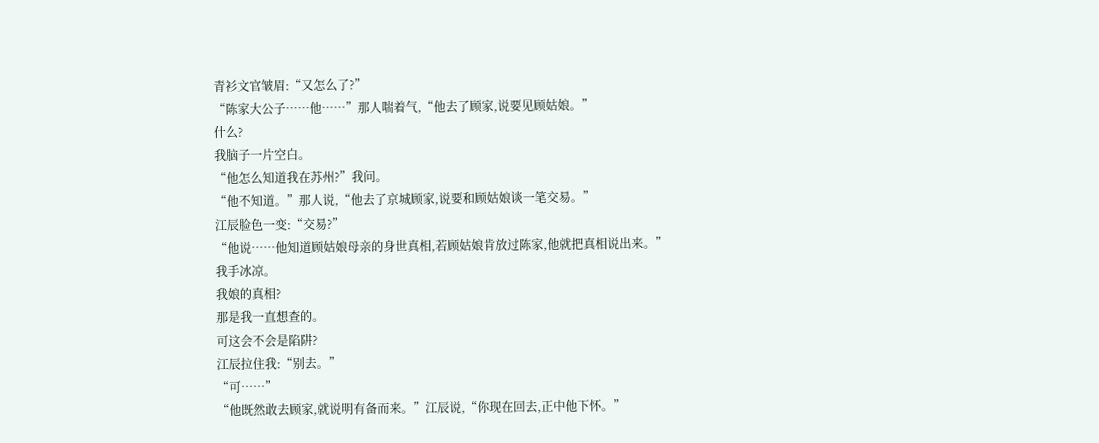青衫文官皱眉:“又怎么了?”
“陈家大公子……他……”那人喘着气,“他去了顾家,说要见顾姑娘。”
什么?
我脑子一片空白。
“他怎么知道我在苏州?”我问。
“他不知道。”那人说,“他去了京城顾家,说要和顾姑娘谈一笔交易。”
江辰脸色一变:“交易?”
“他说……他知道顾姑娘母亲的身世真相,若顾姑娘肯放过陈家,他就把真相说出来。”
我手冰凉。
我娘的真相?
那是我一直想查的。
可这会不会是陷阱?
江辰拉住我:“别去。”
“可……”
“他既然敢去顾家,就说明有备而来。”江辰说,“你现在回去,正中他下怀。”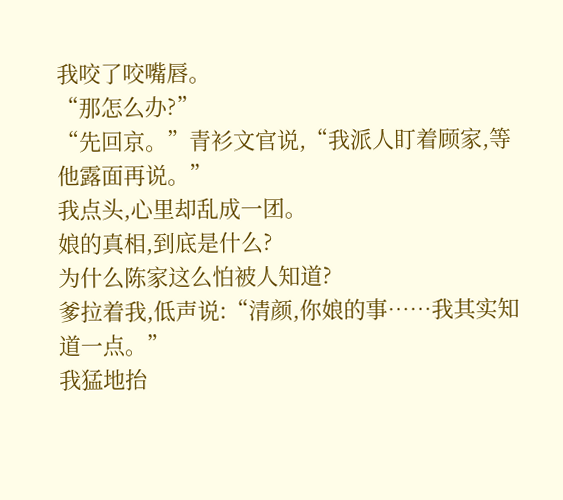我咬了咬嘴唇。
“那怎么办?”
“先回京。”青衫文官说,“我派人盯着顾家,等他露面再说。”
我点头,心里却乱成一团。
娘的真相,到底是什么?
为什么陈家这么怕被人知道?
爹拉着我,低声说:“清颜,你娘的事……我其实知道一点。”
我猛地抬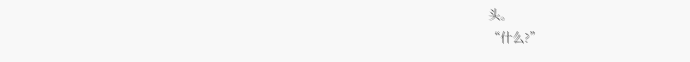头。
“什么?”